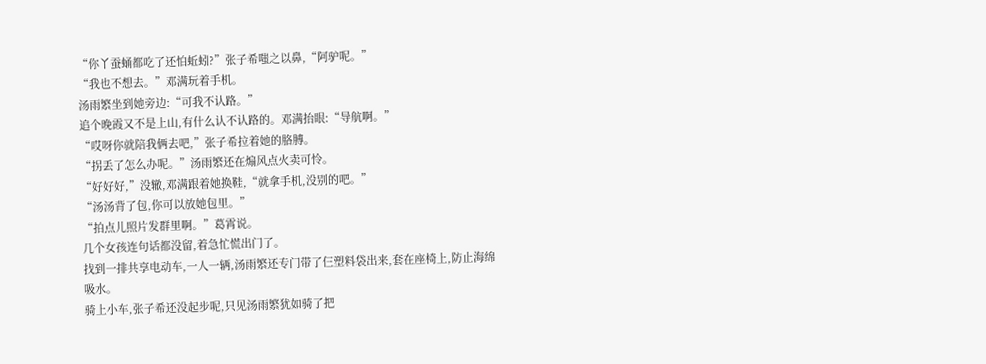“你丫蚕蛹都吃了还怕蚯蚓?”张子希嗤之以鼻,“阿驴呢。”
“我也不想去。”邓满玩着手机。
汤雨繁坐到她旁边:“可我不认路。”
追个晚霞又不是上山,有什么认不认路的。邓满抬眼:“导航啊。”
“哎呀你就陪我俩去吧,”张子希拉着她的胳膊。
“拐丢了怎么办呢。”汤雨繁还在煽风点火卖可怜。
“好好好,”没辙,邓满跟着她换鞋,“就拿手机,没别的吧。”
“汤汤背了包,你可以放她包里。”
“拍点儿照片发群里啊。”葛霄说。
几个女孩连句话都没留,着急忙慌出门了。
找到一排共享电动车,一人一辆,汤雨繁还专门带了仨塑料袋出来,套在座椅上,防止海绵吸水。
骑上小车,张子希还没起步呢,只见汤雨繁犹如骑了把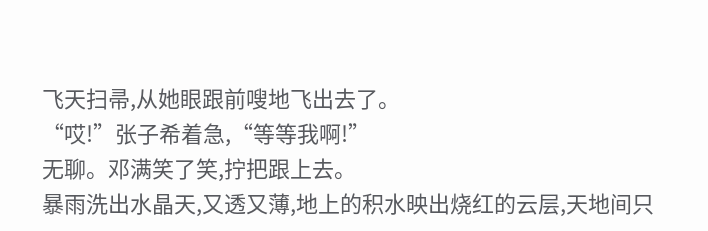飞天扫帚,从她眼跟前嗖地飞出去了。
“哎!”张子希着急,“等等我啊!”
无聊。邓满笑了笑,拧把跟上去。
暴雨洗出水晶天,又透又薄,地上的积水映出烧红的云层,天地间只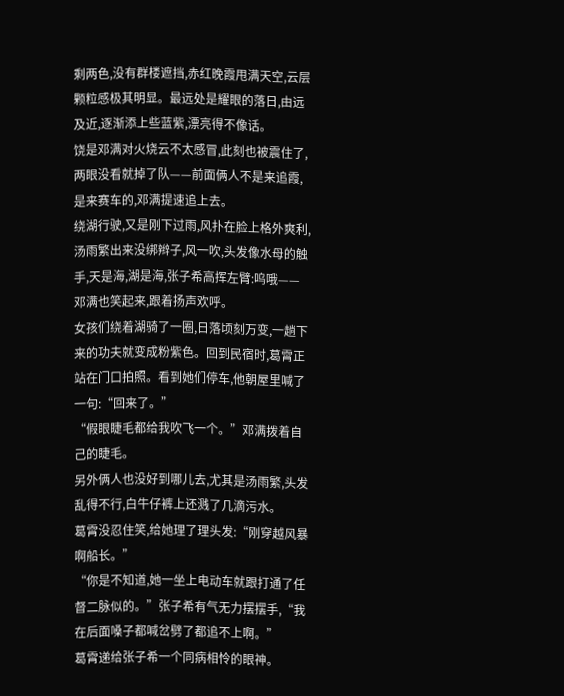剩两色,没有群楼遮挡,赤红晚霞甩满天空,云层颗粒感极其明显。最远处是耀眼的落日,由远及近,逐渐添上些蓝紫,漂亮得不像话。
饶是邓满对火烧云不太感冒,此刻也被震住了,两眼没看就掉了队——前面俩人不是来追霞,是来赛车的,邓满提速追上去。
绕湖行驶,又是刚下过雨,风扑在脸上格外爽利,汤雨繁出来没绑辫子,风一吹,头发像水母的触手,天是海,湖是海,张子希高挥左臂:呜哦——
邓满也笑起来,跟着扬声欢呼。
女孩们绕着湖骑了一圈,日落顷刻万变,一趟下来的功夫就变成粉紫色。回到民宿时,葛霄正站在门口拍照。看到她们停车,他朝屋里喊了一句:“回来了。”
“假眼睫毛都给我吹飞一个。”邓满拨着自己的睫毛。
另外俩人也没好到哪儿去,尤其是汤雨繁,头发乱得不行,白牛仔裤上还溅了几滴污水。
葛霄没忍住笑,给她理了理头发:“刚穿越风暴啊船长。”
“你是不知道,她一坐上电动车就跟打通了任督二脉似的。”张子希有气无力摆摆手,“我在后面嗓子都喊岔劈了都追不上啊。”
葛霄递给张子希一个同病相怜的眼神。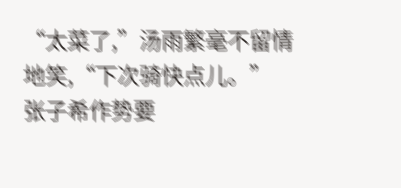“太菜了,”汤雨繁毫不留情地笑,“下次骑快点儿。”
张子希作势要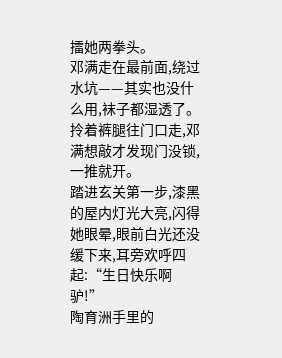擂她两拳头。
邓满走在最前面,绕过水坑——其实也没什么用,袜子都湿透了。拎着裤腿往门口走,邓满想敲才发现门没锁,一推就开。
踏进玄关第一步,漆黑的屋内灯光大亮,闪得她眼晕,眼前白光还没缓下来,耳旁欢呼四起:“生日快乐啊驴!”
陶育洲手里的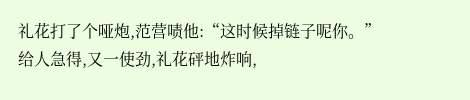礼花打了个哑炮,范营啧他:“这时候掉链子呢你。”
给人急得,又一使劲,礼花砰地炸响,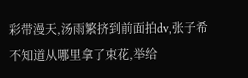彩带漫天,汤雨繁挤到前面拍dv,张子希不知道从哪里拿了束花,举给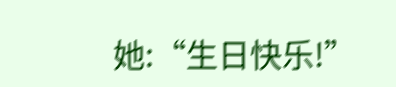她:“生日快乐!”